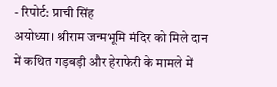- रिपोर्ट: प्राची सिंह
अयोध्या। श्रीराम जन्मभूमि मंदिर को मिले दान में कथित गड़बड़ी और हेराफेरी के मामले में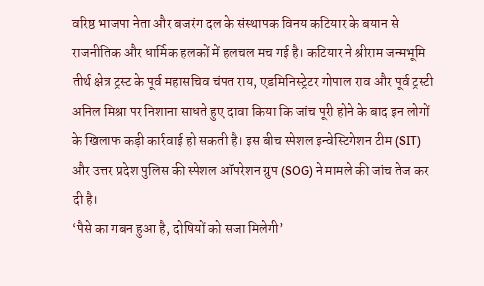वरिष्ठ भाजपा नेता और बजरंग दल के संस्थापक विनय कटियार के बयान से राजनीतिक और धार्मिक हलकों में हलचल मच गई है। कटियार ने श्रीराम जन्मभूमि तीर्थ क्षेत्र ट्रस्ट के पूर्व महासचिव चंपत राय, एडमिनिस्ट्रेटर गोपाल राव और पूर्व ट्रस्टी अनिल मिश्रा पर निशाना साधते हुए दावा किया कि जांच पूरी होने के बाद इन लोगों के खिलाफ कड़ी कार्रवाई हो सकती है। इस बीच स्पेशल इन्वेस्टिगेशन टीम (SIT) और उत्तर प्रदेश पुलिस की स्पेशल ऑपरेशन ग्रुप (SOG) ने मामले की जांच तेज कर दी है।
‘पैसे का गबन हुआ है, दोषियों को सजा मिलेगी’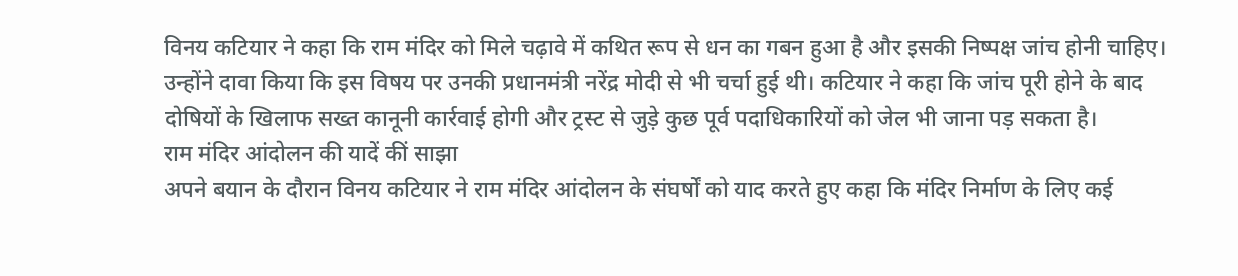विनय कटियार ने कहा कि राम मंदिर को मिले चढ़ावे में कथित रूप से धन का गबन हुआ है और इसकी निष्पक्ष जांच होनी चाहिए। उन्होंने दावा किया कि इस विषय पर उनकी प्रधानमंत्री नरेंद्र मोदी से भी चर्चा हुई थी। कटियार ने कहा कि जांच पूरी होने के बाद दोषियों के खिलाफ सख्त कानूनी कार्रवाई होगी और ट्रस्ट से जुड़े कुछ पूर्व पदाधिकारियों को जेल भी जाना पड़ सकता है।
राम मंदिर आंदोलन की यादें कीं साझा
अपने बयान के दौरान विनय कटियार ने राम मंदिर आंदोलन के संघर्षों को याद करते हुए कहा कि मंदिर निर्माण के लिए कई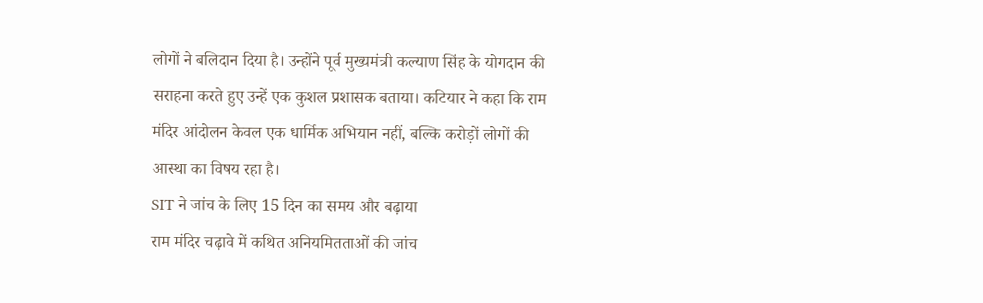लोगों ने बलिदान दिया है। उन्होंने पूर्व मुख्यमंत्री कल्याण सिंह के योगदान की सराहना करते हुए उन्हें एक कुशल प्रशासक बताया। कटियार ने कहा कि राम मंदिर आंदोलन केवल एक धार्मिक अभियान नहीं, बल्कि करोड़ों लोगों की आस्था का विषय रहा है।
SIT ने जांच के लिए 15 दिन का समय और बढ़ाया
राम मंदिर चढ़ावे में कथित अनियमितताओं की जांच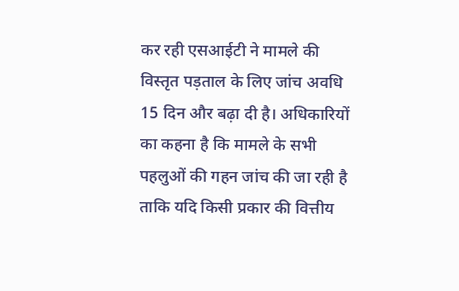कर रही एसआईटी ने मामले की विस्तृत पड़ताल के लिए जांच अवधि 15 दिन और बढ़ा दी है। अधिकारियों का कहना है कि मामले के सभी पहलुओं की गहन जांच की जा रही है ताकि यदि किसी प्रकार की वित्तीय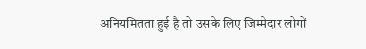अनियमितता हुई है तो उसके लिए जिम्मेदार लोगों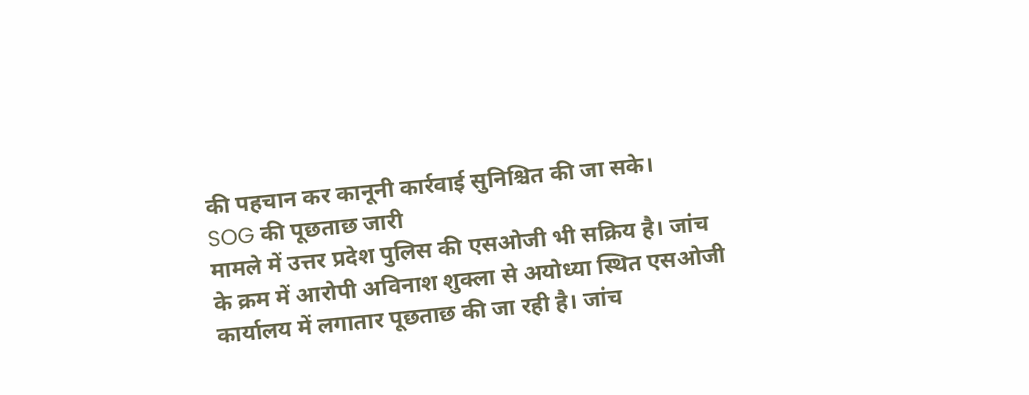की पहचान कर कानूनी कार्रवाई सुनिश्चित की जा सके।
SOG की पूछताछ जारी
मामले में उत्तर प्रदेश पुलिस की एसओजी भी सक्रिय है। जांच के क्रम में आरोपी अविनाश शुक्ला से अयोध्या स्थित एसओजी कार्यालय में लगातार पूछताछ की जा रही है। जांच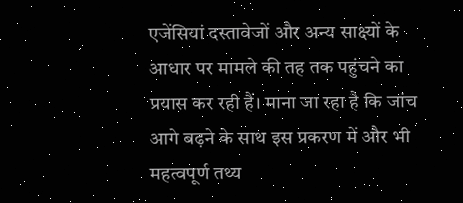एजेंसियां दस्तावेजों और अन्य साक्ष्यों के आधार पर मामले की तह तक पहुंचने का प्रयास कर रही हैं। माना जा रहा है कि जांच आगे बढ़ने के साथ इस प्रकरण में और भी महत्वपूर्ण तथ्य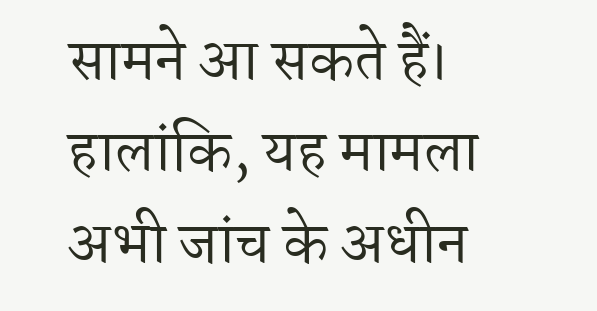सामने आ सकते हैं।
हालांकि, यह मामला अभी जांच के अधीन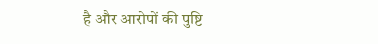है और आरोपों की पुष्टि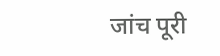जांच पूरी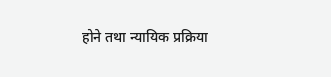होने तथा न्यायिक प्रक्रिया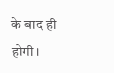के बाद ही होगी।